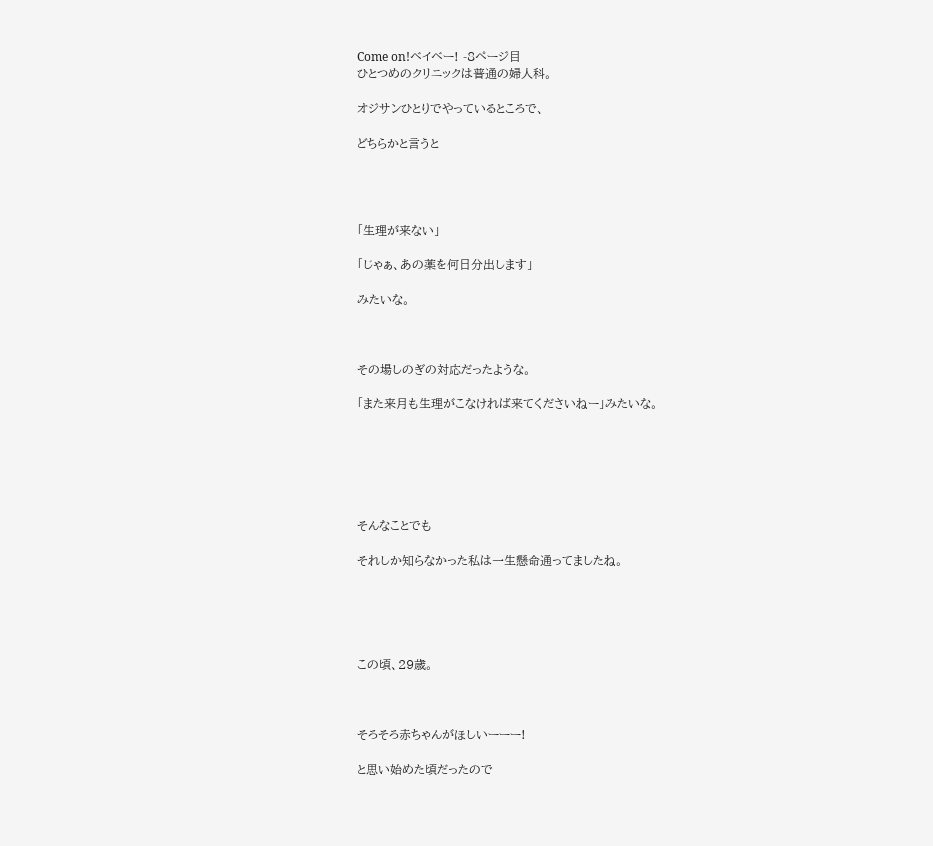Come on!ベイベー! -8ページ目
ひとつめのクリニックは普通の婦人科。

オジサンひとりでやっているところで、

どちらかと言うと




「生理が来ない」

「じゃぁ、あの薬を何日分出します」

みたいな。



その場しのぎの対応だったような。

「また来月も生理がこなければ来てくださいねー」みたいな。






そんなことでも

それしか知らなかった私は一生懸命通ってましたね。





この頃、29歳。



そろそろ赤ちゃんがほしいーーー!

と思い始めた頃だったので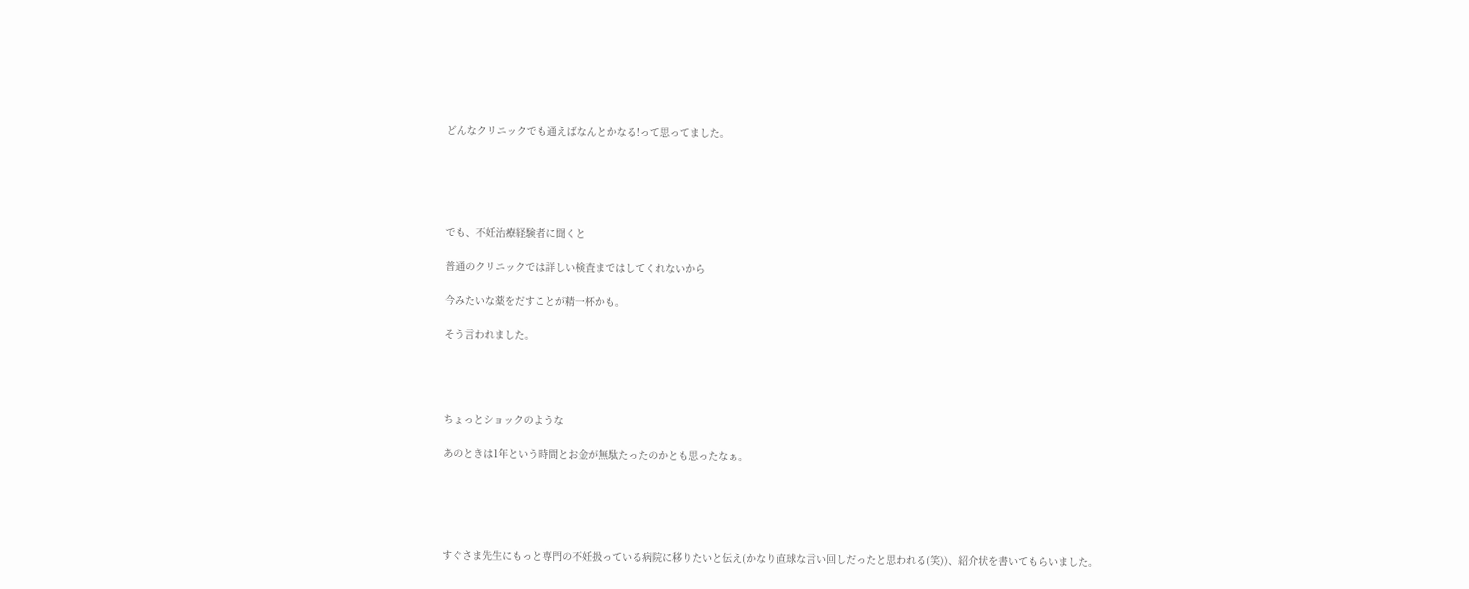どんなクリニックでも通えばなんとかなる!って思ってました。





でも、不妊治療経験者に聞くと

普通のクリニックでは詳しい検査まではしてくれないから

今みたいな薬をだすことが精一杯かも。

そう言われました。




ちょっとショックのような

あのときは1年という時間とお金が無駄たったのかとも思ったなぁ。





すぐさま先生にもっと専門の不妊扱っている病院に移りたいと伝え(かなり直球な言い回しだったと思われる(笑))、紹介状を書いてもらいました。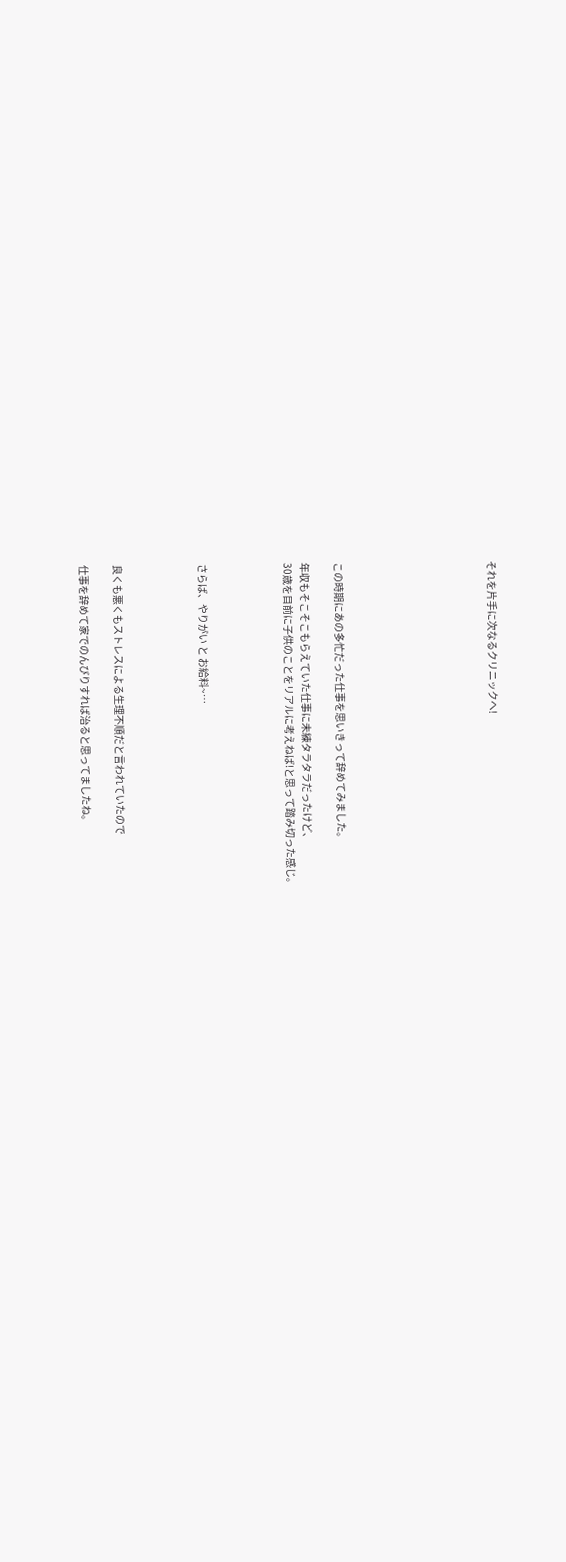それを片手に次なるクリニックへ!








この時期にあの多忙だった仕事を思いきって辞めてみました。

年収もそこそこもらえていた仕事に未練タラタラだったけど、
30歳を目前に子供のことをリアルに考えねば!と思って踏み切った感じ。




さらば、やりがい と お給料~…




良くも悪くもストレスによる生理不順だと言われていたので

仕事を辞めて家でのんびりすれば治ると思ってましたね。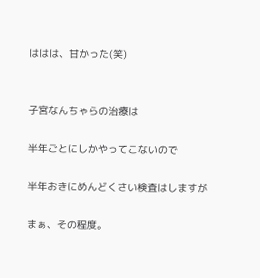ははは、甘かった(笑)


子宮なんちゃらの治療は

半年ごとにしかやってこないので

半年おきにめんどくさい検査はしますが

まぁ、その程度。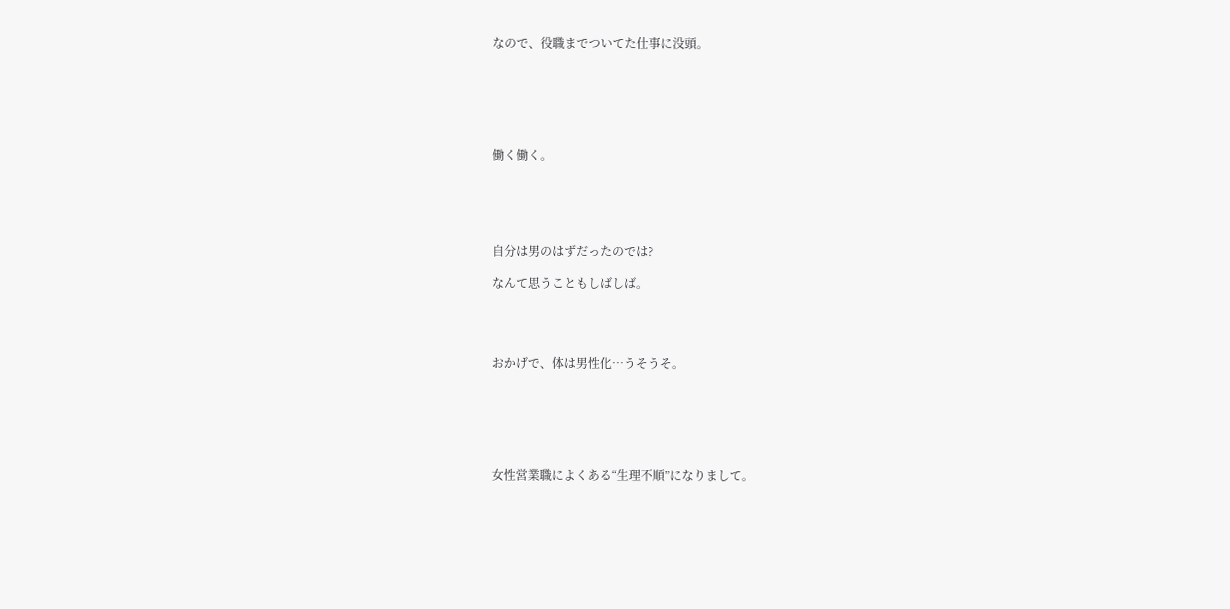なので、役職までついてた仕事に没頭。






働く働く。





自分は男のはずだったのでは?

なんて思うこともしばしば。




おかげで、体は男性化…うそうそ。






女性営業職によくある“生理不順”になりまして。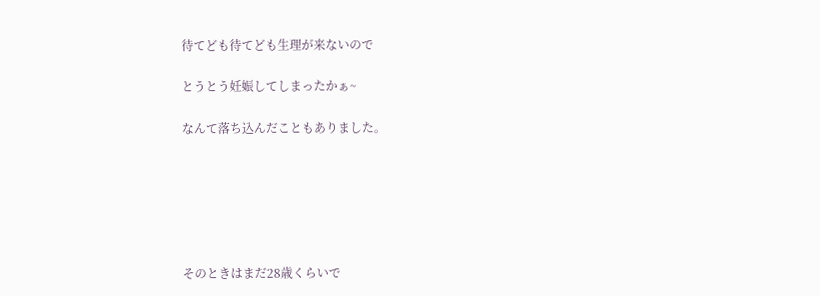待てども待てども生理が来ないので

とうとう妊娠してしまったかぁ~

なんて落ち込んだこともありました。






そのときはまだ28歳くらいで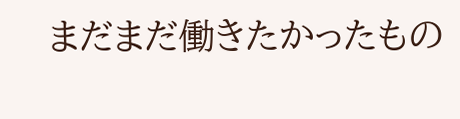まだまだ働きたかったもの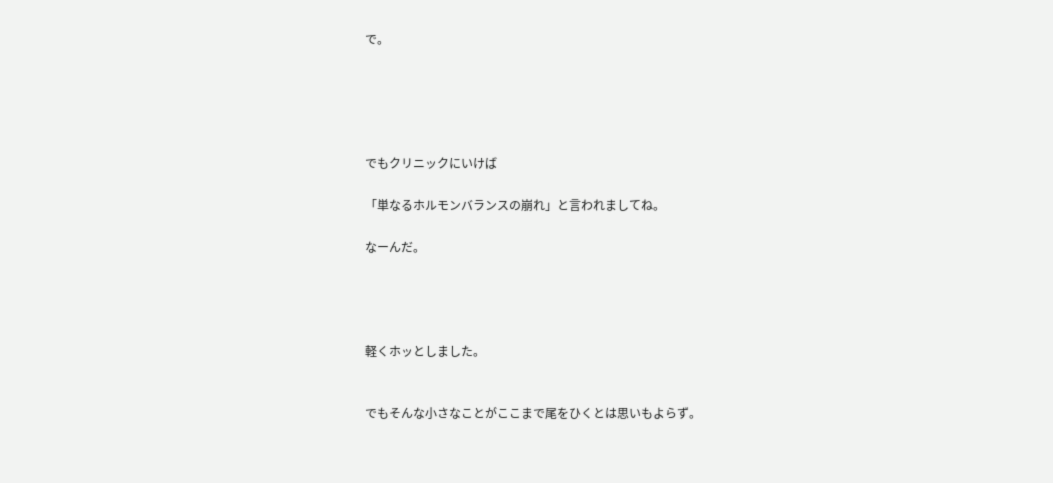で。





でもクリニックにいけば

「単なるホルモンバランスの崩れ」と言われましてね。

なーんだ。




軽くホッとしました。


でもそんな小さなことがここまで尾をひくとは思いもよらず。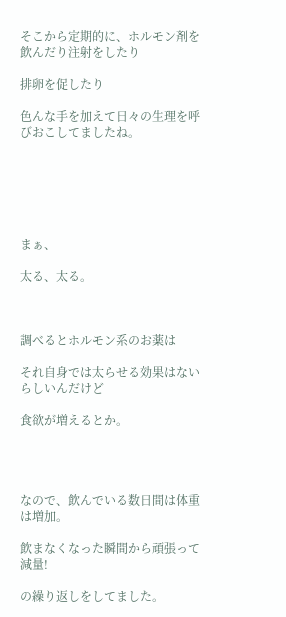そこから定期的に、ホルモン剤を飲んだり注射をしたり

排卵を促したり

色んな手を加えて日々の生理を呼びおこしてましたね。






まぁ、

太る、太る。



調べるとホルモン系のお薬は

それ自身では太らせる効果はないらしいんだけど

食欲が増えるとか。




なので、飲んでいる数日間は体重は増加。

飲まなくなった瞬間から頑張って減量!

の繰り返しをしてました。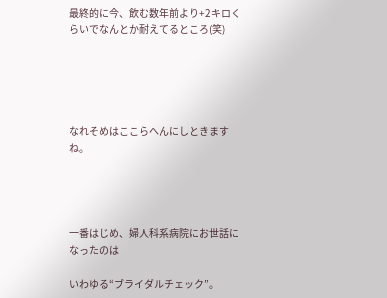最終的に今、飲む数年前より+2キロくらいでなんとか耐えてるところ(笑)





なれそめはここらへんにしときますね。




一番はじめ、婦人科系病院にお世話になったのは

いわゆる“ブライダルチェック”。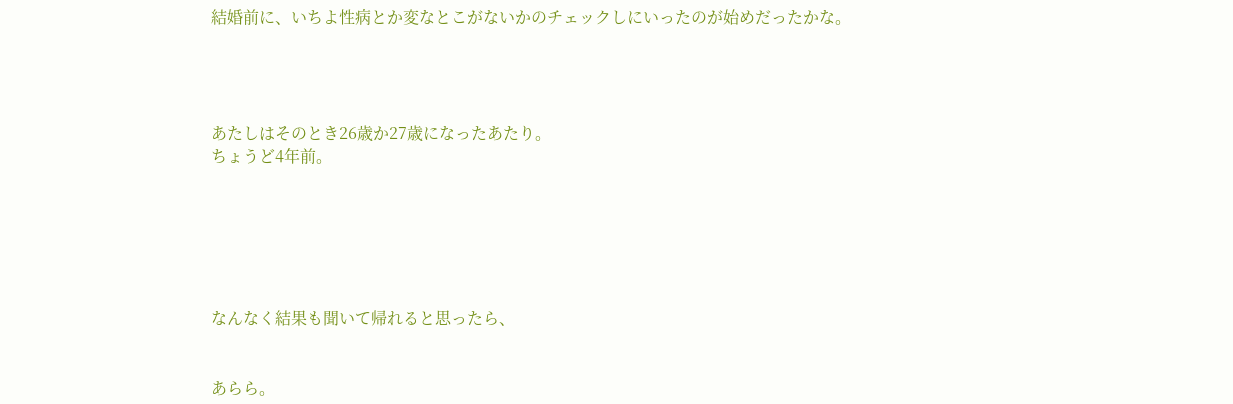結婚前に、いちよ性病とか変なとこがないかのチェックしにいったのが始めだったかな。




あたしはそのとき26歳か27歳になったあたり。
ちょうど4年前。






なんなく結果も聞いて帰れると思ったら、


あらら。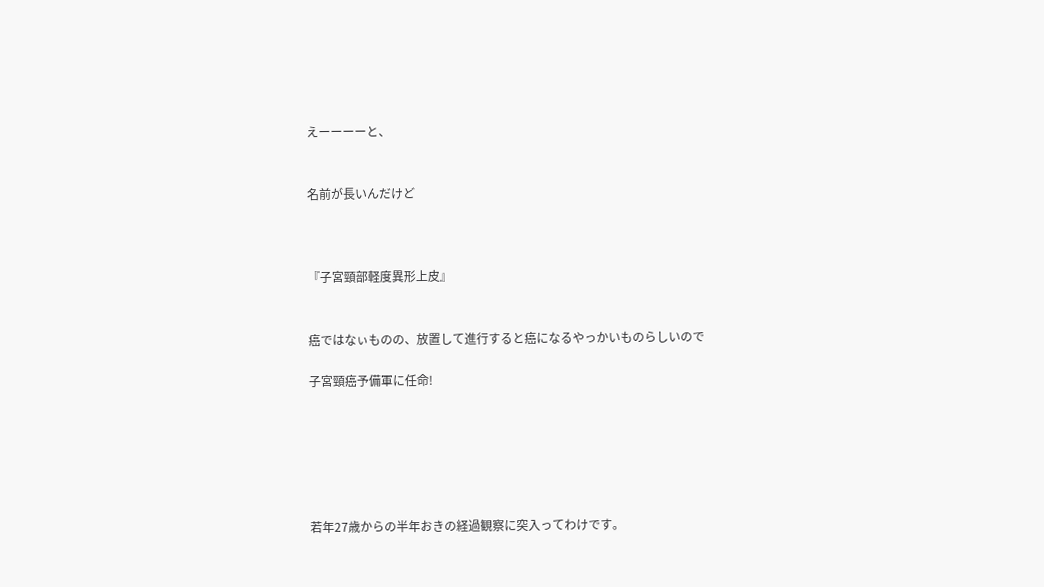えーーーーと、


名前が長いんだけど



『子宮頸部軽度異形上皮』


癌ではなぃものの、放置して進行すると癌になるやっかいものらしいので

子宮頸癌予備軍に任命!






若年27歳からの半年おきの経過観察に突入ってわけです。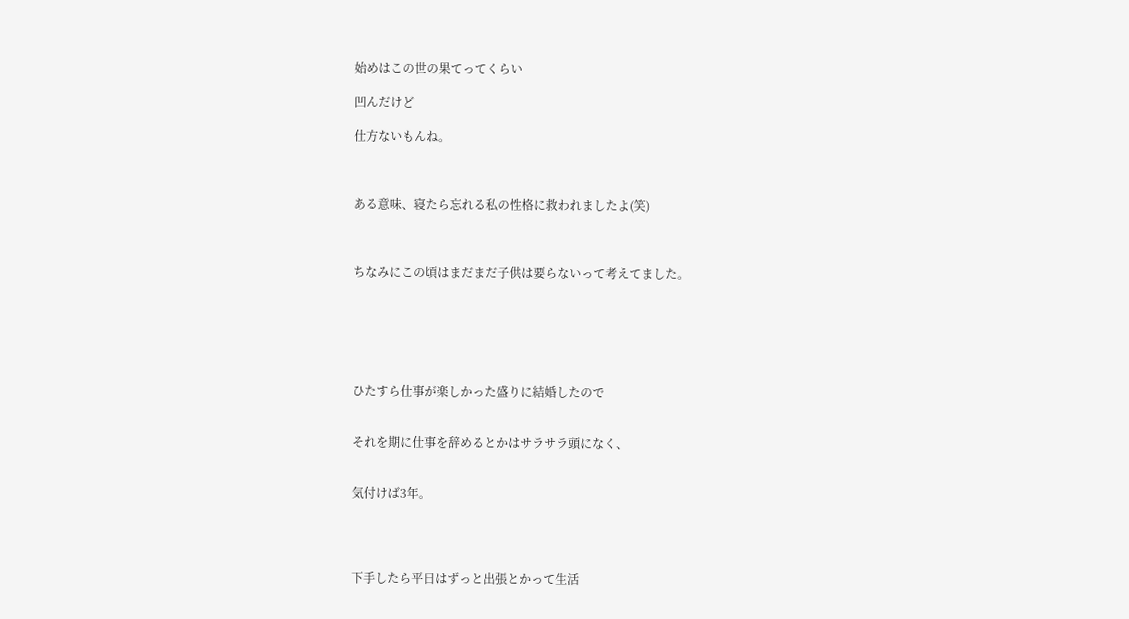始めはこの世の果てってくらい

凹んだけど

仕方ないもんね。



ある意味、寝たら忘れる私の性格に救われましたよ(笑)



ちなみにこの頃はまだまだ子供は要らないって考えてました。






ひたすら仕事が楽しかった盛りに結婚したので


それを期に仕事を辞めるとかはサラサラ頭になく、


気付けば3年。




下手したら平日はずっと出張とかって生活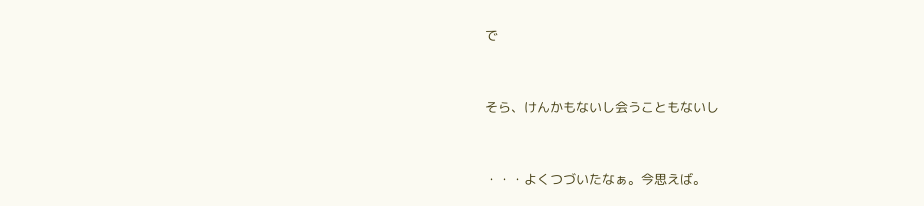で


そら、けんかもないし会うこともないし


・・・よくつづいたなぁ。今思えば。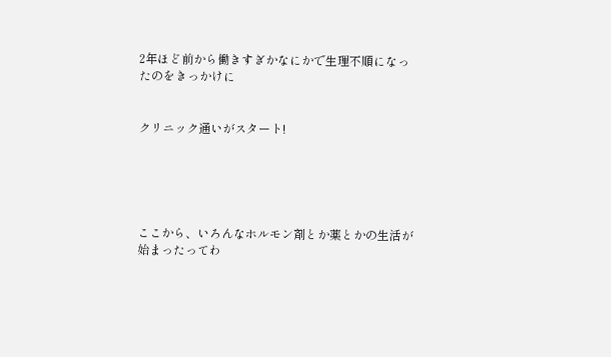2年ほど前から働きすぎかなにかで生理不順になったのをきっかけに


クリニック通いがスタート!





ここから、いろんなホルモン剤とか薬とかの生活が始まったってわ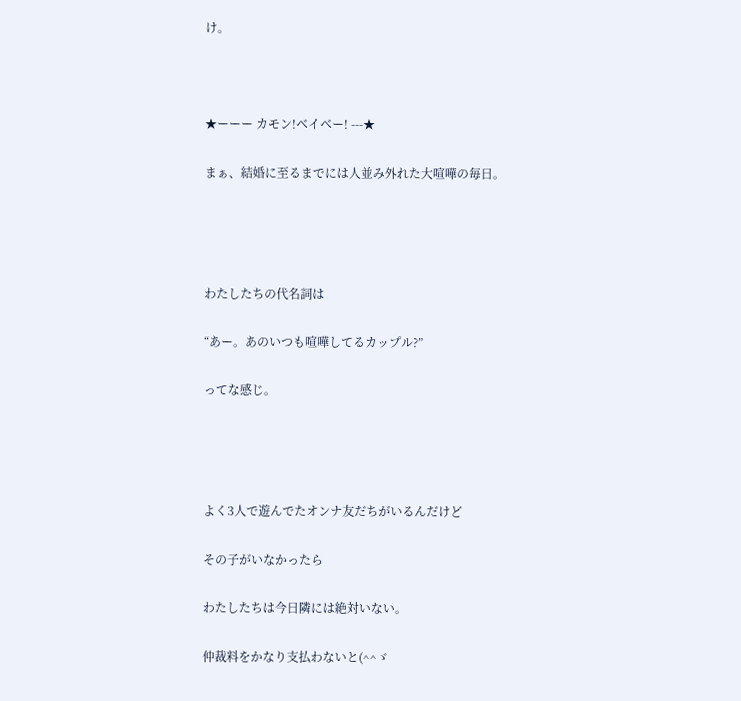け。



★ーーー カモン!ベイベー! ---★

まぁ、結婚に至るまでには人並み外れた大喧嘩の毎日。




わたしたちの代名詞は

“あー。あのいつも喧嘩してるカップル?”

ってな感じ。




よく3人で遊んでたオンナ友だちがいるんだけど

その子がいなかったら

わたしたちは今日隣には絶対いない。

仲裁料をかなり支払わないと(^^ゞ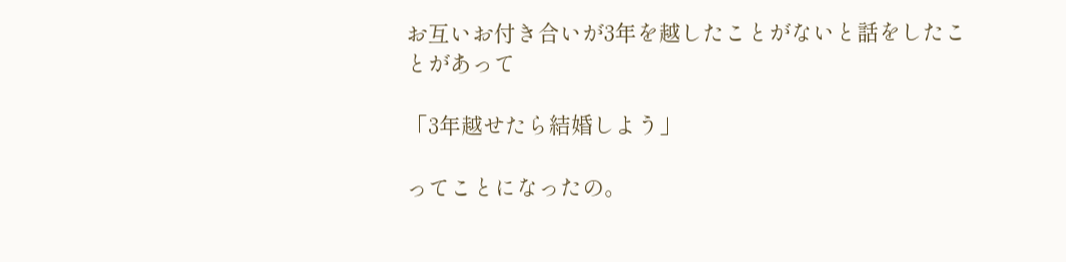お互いお付き合いが3年を越したことがないと話をしたことがあって

「3年越せたら結婚しよう」

ってことになったの。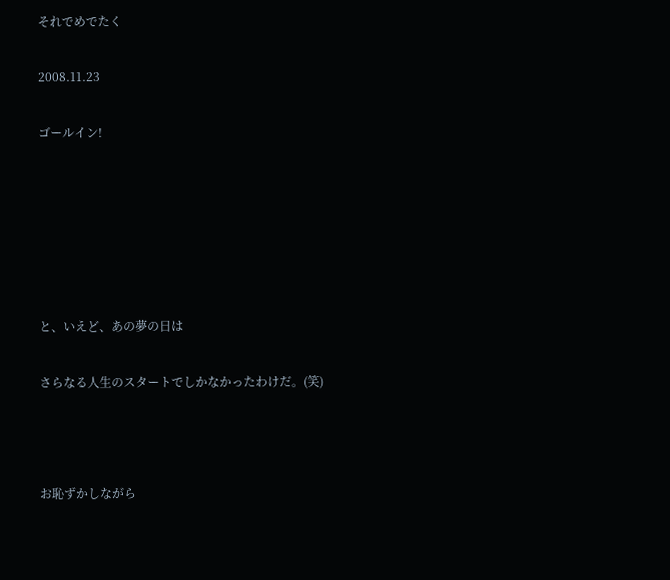それでめでたく

2008.11.23

ゴールイン!






と、いえど、あの夢の日は

さらなる人生のスタートでしかなかったわけだ。(笑)



お恥ずかしながら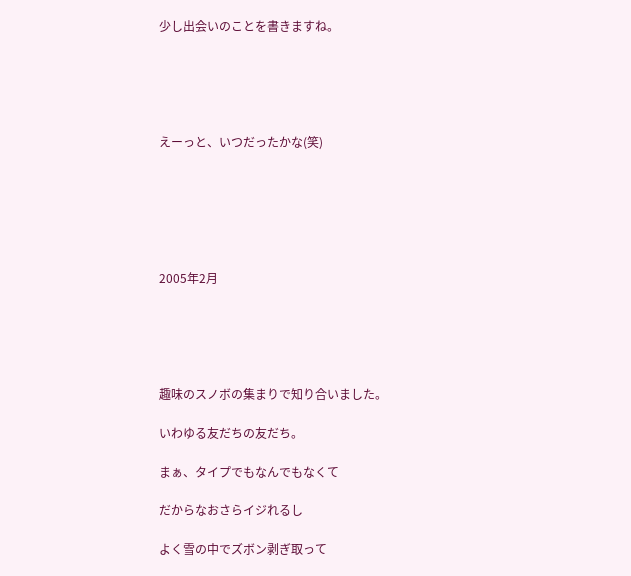少し出会いのことを書きますね。





えーっと、いつだったかな(笑)






2005年2月





趣味のスノボの集まりで知り合いました。

いわゆる友だちの友だち。

まぁ、タイプでもなんでもなくて

だからなおさらイジれるし

よく雪の中でズボン剥ぎ取って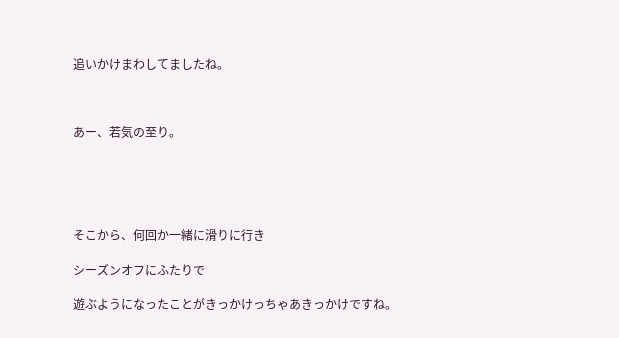追いかけまわしてましたね。



あー、若気の至り。





そこから、何回か一緒に滑りに行き

シーズンオフにふたりで

遊ぶようになったことがきっかけっちゃあきっかけですね。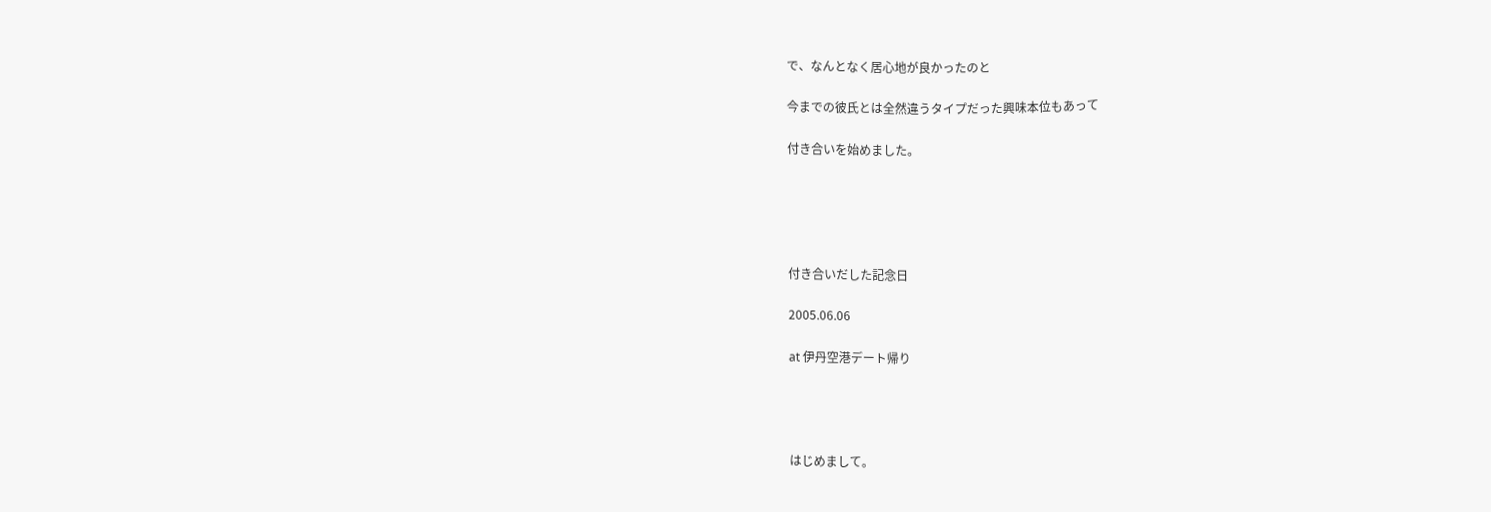で、なんとなく居心地が良かったのと

今までの彼氏とは全然違うタイプだった興味本位もあって

付き合いを始めました。





付き合いだした記念日

2005.06.06

at 伊丹空港デート帰り




はじめまして。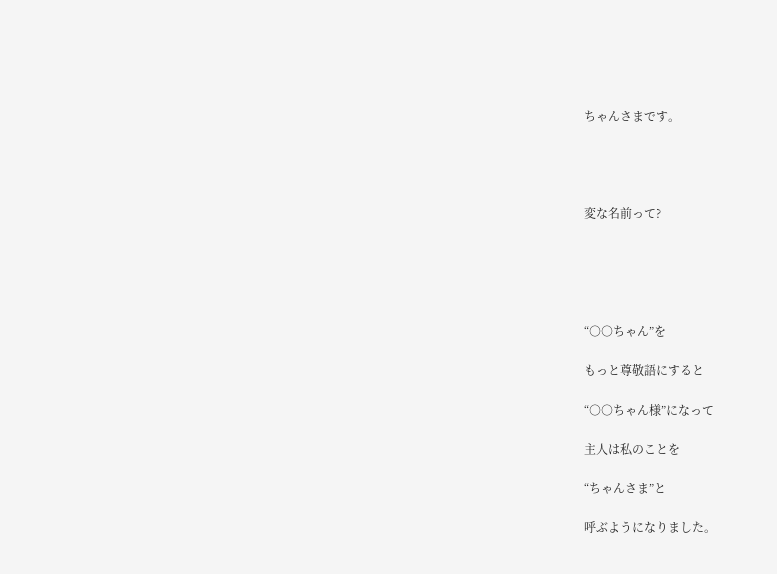ちゃんさまです。




変な名前って?





“○○ちゃん”を

もっと尊敬語にすると

“○○ちゃん様”になって

主人は私のことを

“ちゃんさま”と

呼ぶようになりました。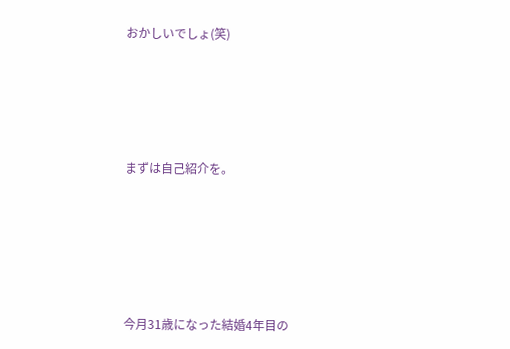おかしいでしょ(笑)






まずは自己紹介を。







今月31歳になった結婚4年目の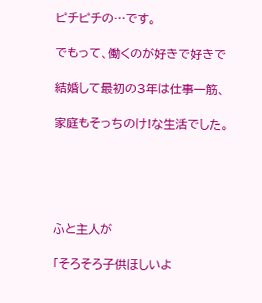ピチピチの…です。

でもって、働くのが好きで好きで

結婚して最初の3年は仕事一筋、

家庭もそっちのけ!な生活でした。





ふと主人が

「そろそろ子供ほしいよ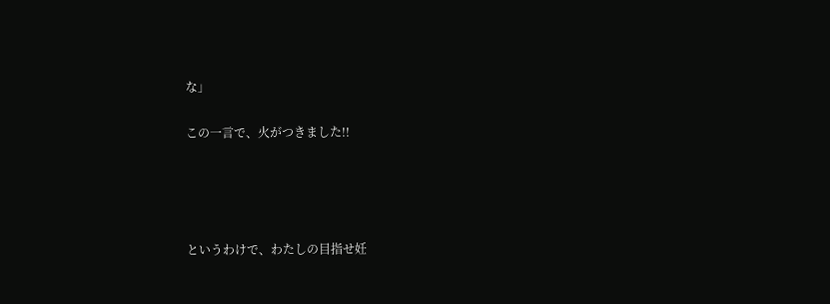な」

この一言で、火がつきました!!




というわけで、わたしの目指せ妊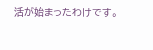活が始まったわけです。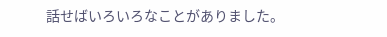話せばいろいろなことがありました。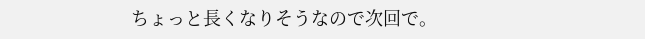ちょっと長くなりそうなので次回で。